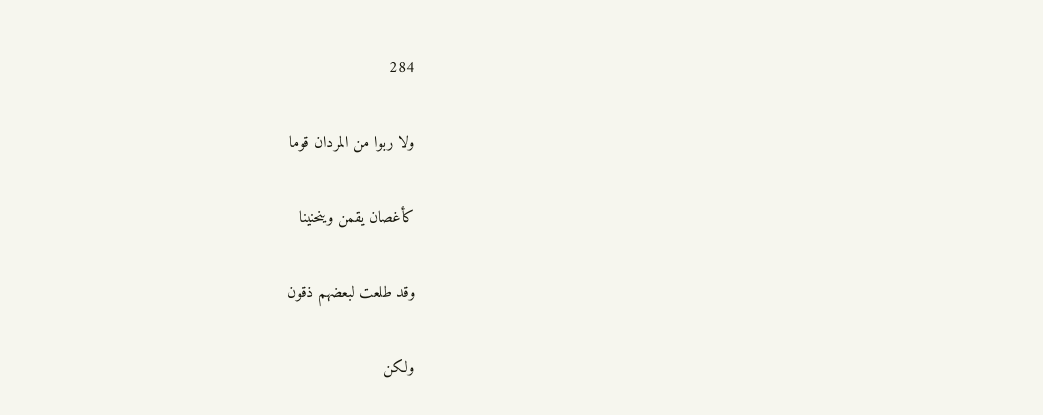284

ولا ربوا من المردان قوما

كأغصان يقمن وينحنينا

وقد طلعت لبعضهم ذقون

ولكن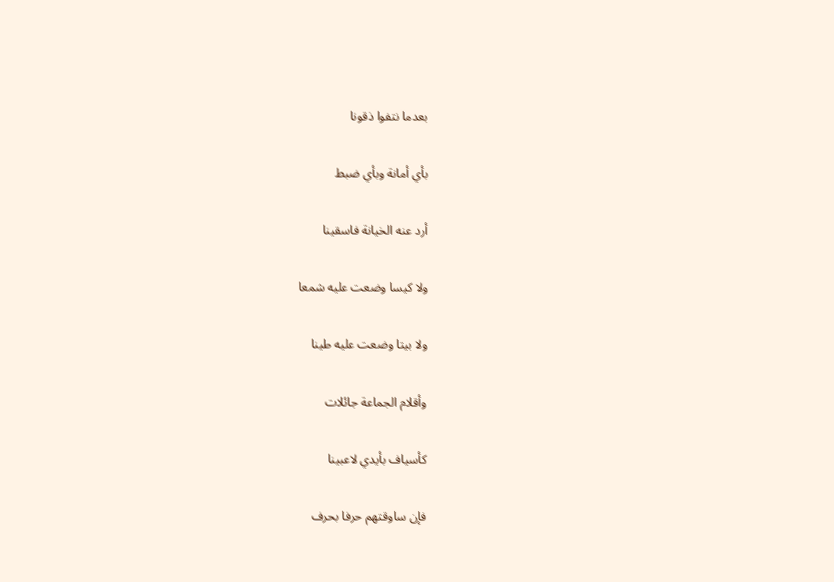بعدما نتفوا ذقونا

بأي أمانة وبأي ضبط

أرد عنه الخيانة فاسقينا

ولا كيسا وضعت عليه شمعا

ولا بيتا وضعت عليه طينا

وأقلام الجماعة جائلات

كأسياف بأيدي لاعبينا

فإن ساوقتهم حرفا بحرف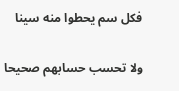فكل سم يحطوا منه سينا

ولا تحسب حسابهم صحيحا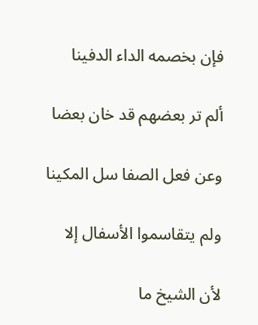فإن بخصمه الداء الدفينا

ألم تر بعضهم قد خان بعضا

وعن فعل الصفا سل المكينا

ولم يتقاسموا الأسفال إلا

لأن الشيخ ما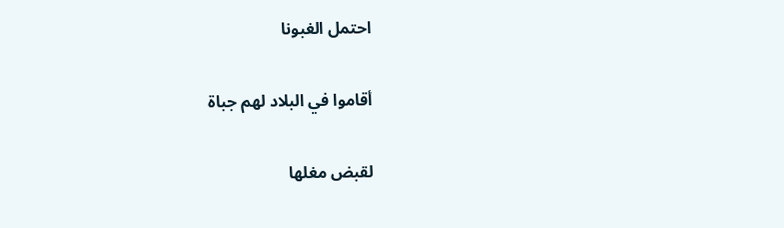احتمل الغبونا

أقاموا في البلاد لهم جباة

لقبض مغلها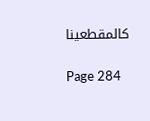كالمقطعينا

Page 284